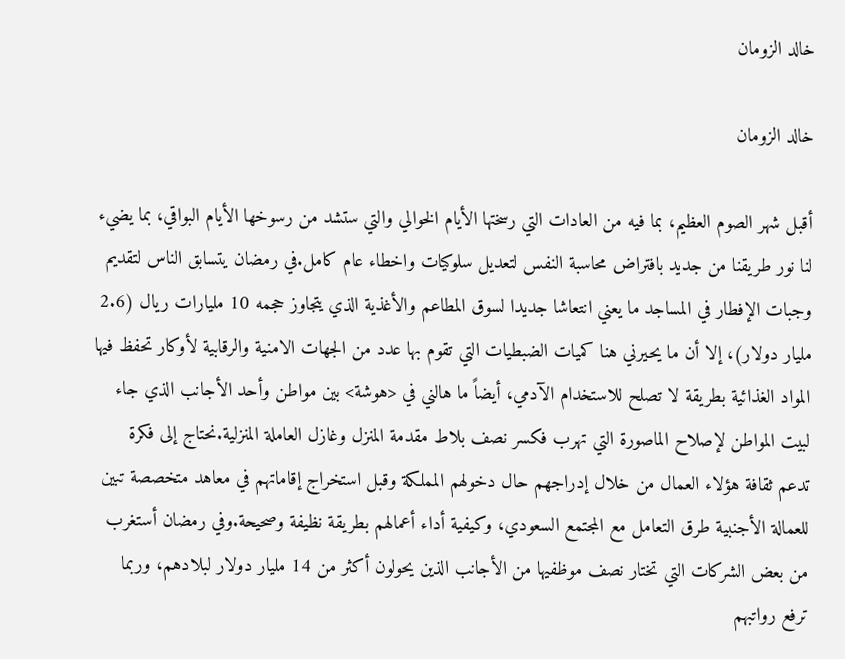خالد الزومان

خالد الزومان

أقبل شهر الصوم العظيم، بما فيه من العادات التي رسختها الأيام الخوالي والتي ستشد من رسوخها الأيام البواقي، بما يضيء لنا نور طريقنا من جديد بافتراض محاسبة النفس لتعديل سلوكيات واخطاء عام كامل.في رمضان يتسابق الناس لتقديم وجبات الإفطار في المساجد ما يعني انتعاشا جديدا لسوق المطاعم والأغذية الذي يتجاوز حجمه 10 مليارات ريال (2.6 مليار دولار)، إلا أن ما يحيرني هنا كميات الضبطيات التي تقوم بها عدد من الجهات الامنية والرقابية لأوكار تحفظ فيها المواد الغذائية بطريقة لا تصلح للاستخدام الآدمي، أيضاً ما هالني في <هوشة> بين مواطن وأحد الأجانب الذي جاء لبيت المواطن لإصلاح الماصورة التي تهرب فكسر نصف بلاط مقدمة المنزل وغازل العاملة المنزلية.نحتاج إلى فكرة تدعم ثقافة هؤلاء العمال من خلال إدراجهم حال دخولهم المملكة وقبل استخراج إقاماتهم في معاهد متخصصة تبين للعمالة الأجنبية طرق التعامل مع المجتمع السعودي، وكيفية أداء أعمالهم بطريقة نظيفة وصحيحة.وفي رمضان أستغرب من بعض الشركات التي تختار نصف موظفيها من الأجانب الذين يحولون أكثر من 14 مليار دولار لبلادهم، وربما ترفع رواتبهم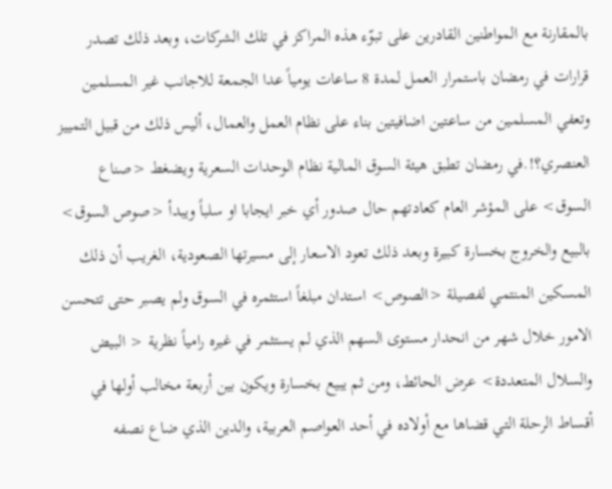بالمقارنة مع المواطنين القادرين على تبوّء هذه المراكز في تلك الشركات، وبعد ذلك تصدر قرارات في رمضان باستمرار العمل لمدة 8 ساعات يومياً عدا الجمعة للاجانب غير المسلمين وتعفي المسلمين من ساعتين اضافيتين بناء على نظام العمل والعمال، أليس ذلك من قبيل التمييز العنصري؟!.في رمضان تطبق هيئة السوق المالية نظام الوحدات السعرية ويضغط <صناع السوق> على المؤشر العام كعادتهم حال صدور أي خبر ايجابا او سلباً ويبدأ <صوص السوق> بالبيع والخروج بخسارة كبيرة وبعد ذلك تعود الاسعار إلى مسيرتها الصعودية، الغريب أن ذلك المسكين المنتمي لفصيلة <الصوص> استدان مبلغاً استثمره في السوق ولم يصبر حتى تتحسن الامور خلال شهر من انحدار مستوى السهم الذي لم يستثمر في غيره رامياً نظرية < البيض والسلال المتعددة> عرض الحائط، ومن ثم يبيع بخسارة ويكون بين أربعة مخالب أولها في أقساط الرحلة التي قضاها مع أولاده في أحد العواصم العربية، والدين الذي ضاع نصفه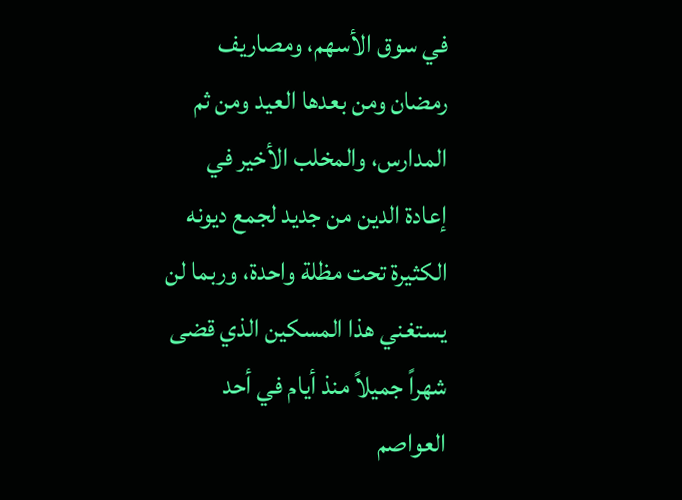في سوق الأسهم، ومصاريف رمضان ومن بعدها العيد ومن ثم المدارس، والمخلب الأخير في إعادة الدين من جديد لجمع ديونه الكثيرة تحت مظلة واحدة، وربما لن يستغني هذا المسكين الذي قضى شهراً جميلاً منذ أيام في أحد العواصم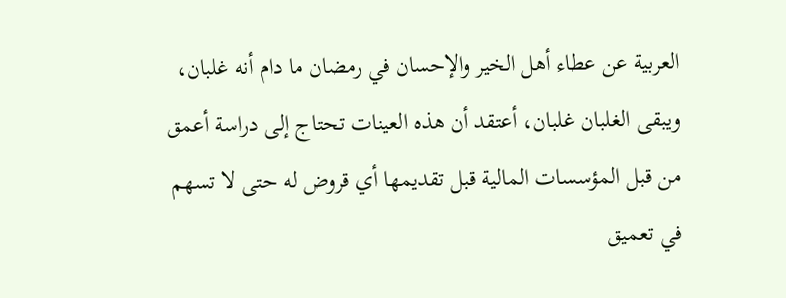العربية عن عطاء أهل الخير والإحسان في رمضان ما دام أنه غلبان، ويبقى الغلبان غلبان، أعتقد أن هذه العينات تحتاج إلى دراسة أعمق من قبل المؤسسات المالية قبل تقديمها أي قروض له حتى لا تسهم في تعميق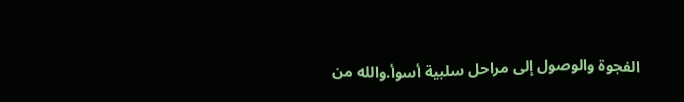الفجوة والوصول إلى مراحل سلبية أسوأ.والله من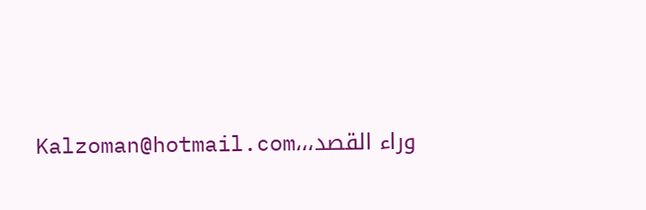وراء القصد،،،Kalzoman@hotmail.com